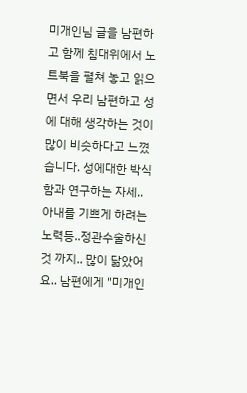미개인님 글을 남편하고 함께 침대위에서 노트북을 펼쳐 놓고 읽으면서 우리 남편하고 성에 대해 생각하는 것이 많이 비슷하다고 느꼈습니다. 성에대한 박식함과 연구하는 자세.. 아내를 기쁘게 하려는 노력등..정관수술하신 것 까지.. 많이 닮았어요.. 남편에게 "미개인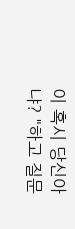이 혹시 당신아냐? "하고 질문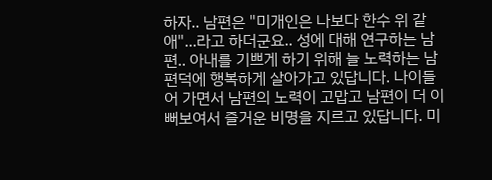하자.. 남편은 "미개인은 나보다 한수 위 같애"...라고 하더군요.. 성에 대해 연구하는 남편.. 아내를 기쁘게 하기 위해 늘 노력하는 남편덕에 행복하게 살아가고 있답니다. 나이들어 가면서 남편의 노력이 고맙고 남편이 더 이뻐보여서 즐거운 비명을 지르고 있답니다. 미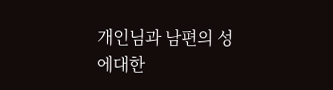개인님과 남편의 성에대한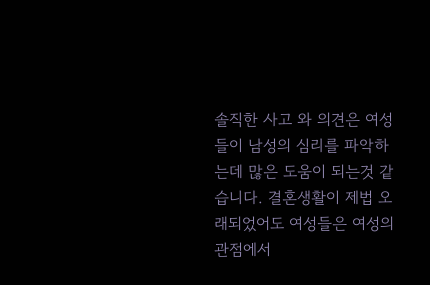솔직한 사고 와 의견은 여성들이 남성의 심리를 파악하는데 많은 도움이 되는것 같습니다. 결혼생활이 제법 오래되었어도 여성들은 여성의 관점에서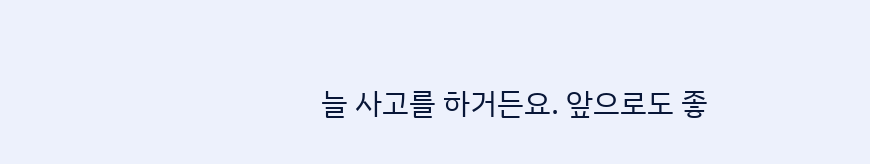늘 사고를 하거든요. 앞으로도 좋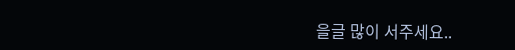을글 많이 서주세요..